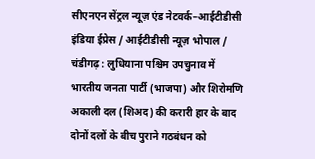सीएनएन सेंट्रल न्यूज़ एंड नेटवर्क–आईटीडीसी इंडिया ईप्रेस / आईटीडीसी न्यूज़ भोपाल / चंडीगढ़ : लुधियाना पश्चिम उपचुनाव में भारतीय जनता पार्टी (भाजपा) और शिरोमणि अकाली दल (शिअद) की करारी हार के बाद दोनों दलों के बीच पुराने गठबंधन को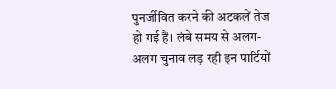पुनर्जीवित करने की अटकलें तेज हो गई हैं। लंबे समय से अलग-अलग चुनाव लड़ रही इन पार्टियों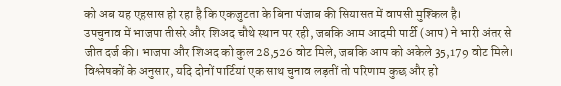को अब यह एहसास हो रहा है कि एकजुटता के बिना पंजाब की सियासत में वापसी मुश्किल है।
उपचुनाव में भाजपा तीसरे और शिअद चौथे स्थान पर रही, जबकि आम आदमी पार्टी (आप) ने भारी अंतर से जीत दर्ज की। भाजपा और शिअद को कुल 28,526 वोट मिले, जबकि आप को अकेले 35,179 वोट मिले। विश्लेषकों के अनुसार, यदि दोनों पार्टियां एक साथ चुनाव लड़तीं तो परिणाम कुछ और हो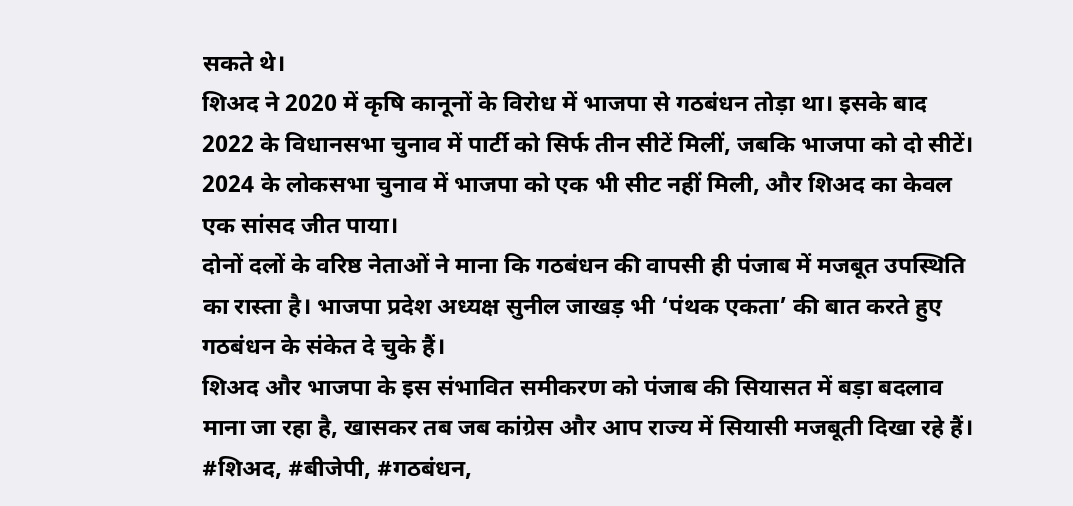सकते थे।
शिअद ने 2020 में कृषि कानूनों के विरोध में भाजपा से गठबंधन तोड़ा था। इसके बाद 2022 के विधानसभा चुनाव में पार्टी को सिर्फ तीन सीटें मिलीं, जबकि भाजपा को दो सीटें। 2024 के लोकसभा चुनाव में भाजपा को एक भी सीट नहीं मिली, और शिअद का केवल एक सांसद जीत पाया।
दोनों दलों के वरिष्ठ नेताओं ने माना कि गठबंधन की वापसी ही पंजाब में मजबूत उपस्थिति का रास्ता है। भाजपा प्रदेश अध्यक्ष सुनील जाखड़ भी ‘पंथक एकता’ की बात करते हुए गठबंधन के संकेत दे चुके हैं।
शिअद और भाजपा के इस संभावित समीकरण को पंजाब की सियासत में बड़ा बदलाव माना जा रहा है, खासकर तब जब कांग्रेस और आप राज्य में सियासी मजबूती दिखा रहे हैं।
#शिअद, #बीजेपी, #गठबंधन,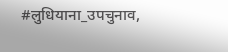#लुधियाना_उपचुनाव,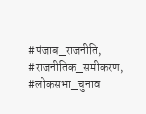#पंजाब_राजनीति, #राजनीतिक_समीकरण, #लोकसभा_चुनाव